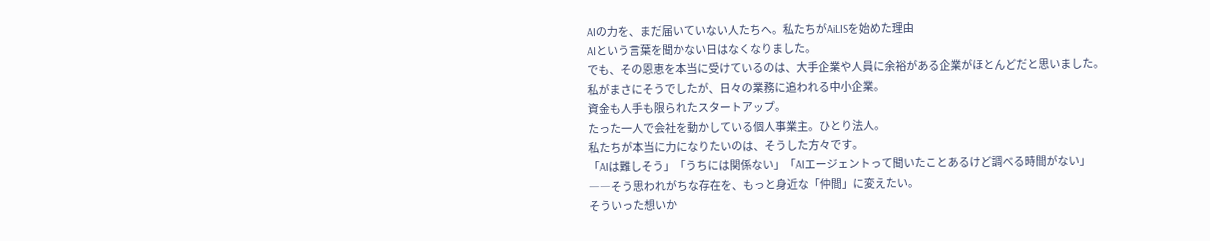AIの力を、まだ届いていない人たちへ。私たちがAiLISを始めた理由
AIという言葉を聞かない日はなくなりました。
でも、その恩恵を本当に受けているのは、大手企業や人員に余裕がある企業がほとんどだと思いました。
私がまさにそうでしたが、日々の業務に追われる中小企業。
資金も人手も限られたスタートアップ。
たった一人で会社を動かしている個人事業主。ひとり法人。
私たちが本当に力になりたいのは、そうした方々です。
「AIは難しそう」「うちには関係ない」「AIエージェントって聞いたことあるけど調べる時間がない」
――そう思われがちな存在を、もっと身近な「仲間」に変えたい。
そういった想いか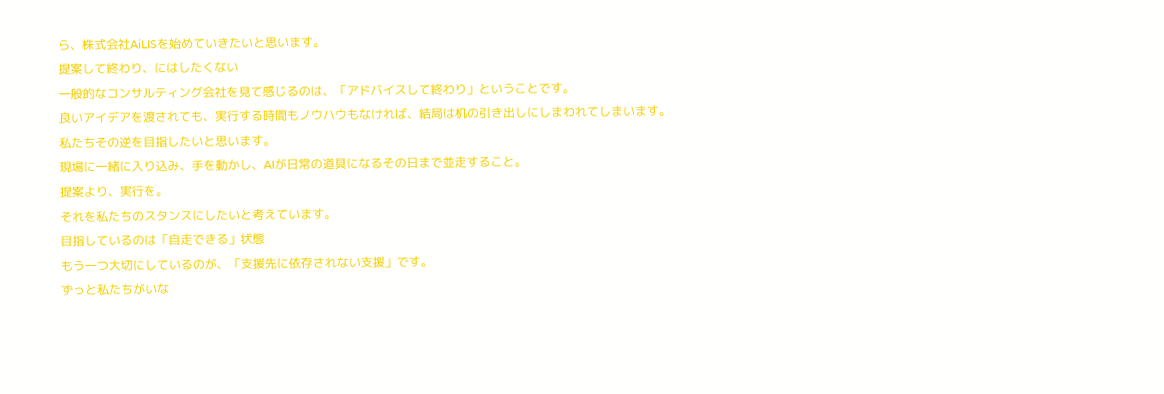ら、株式会社AiLISを始めていきたいと思います。
提案して終わり、にはしたくない
一般的なコンサルティング会社を見て感じるのは、「アドバイスして終わり」ということです。
良いアイデアを渡されても、実行する時間もノウハウもなければ、結局は机の引き出しにしまわれてしまいます。
私たちその逆を目指したいと思います。
現場に一緒に入り込み、手を動かし、AIが日常の道具になるその日まで並走すること。
提案より、実行を。
それを私たちのスタンスにしたいと考えています。
目指しているのは「自走できる」状態
もう一つ大切にしているのが、「支援先に依存されない支援」です。
ずっと私たちがいな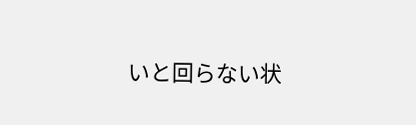いと回らない状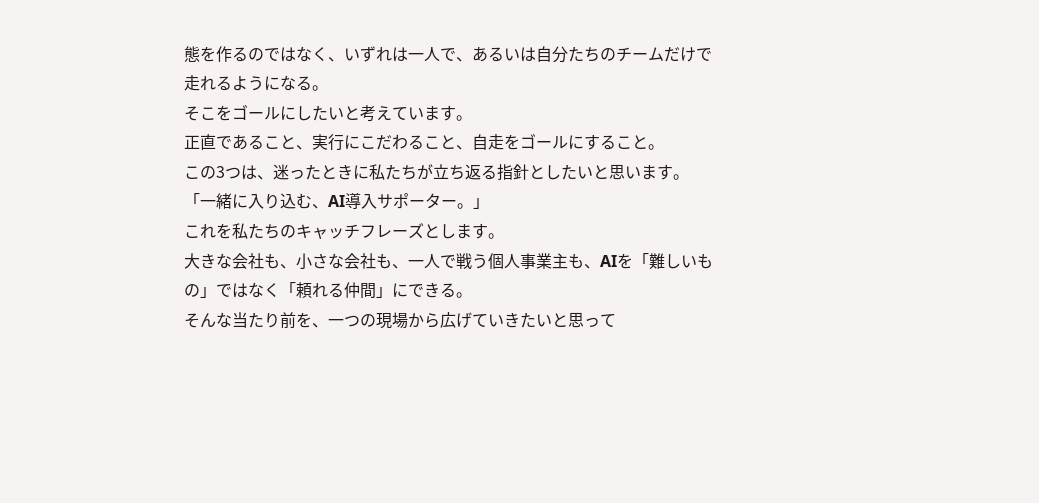態を作るのではなく、いずれは一人で、あるいは自分たちのチームだけで走れるようになる。
そこをゴールにしたいと考えています。
正直であること、実行にこだわること、自走をゴールにすること。
この3つは、迷ったときに私たちが立ち返る指針としたいと思います。
「一緒に入り込む、AI導入サポーター。」
これを私たちのキャッチフレーズとします。
大きな会社も、小さな会社も、一人で戦う個人事業主も、AIを「難しいもの」ではなく「頼れる仲間」にできる。
そんな当たり前を、一つの現場から広げていきたいと思って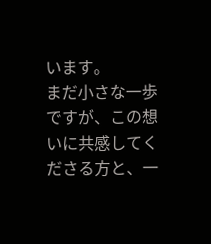います。
まだ小さな一歩ですが、この想いに共感してくださる方と、一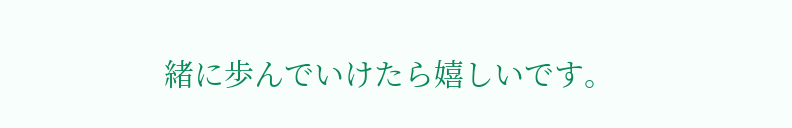緒に歩んでいけたら嬉しいです。